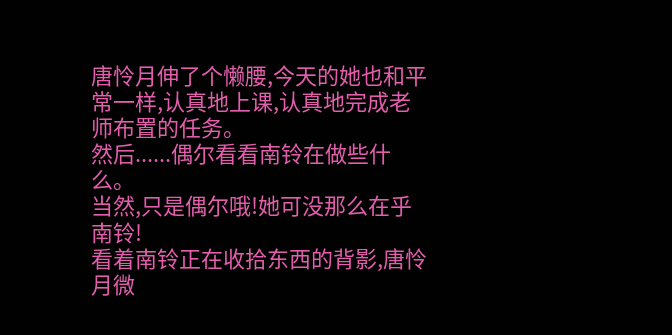唐怜月伸了个懒腰,今天的她也和平常一样,认真地上课,认真地完成老师布置的任务。
然后......偶尔看看南铃在做些什么。
当然,只是偶尔哦!她可没那么在乎南铃!
看着南铃正在收拾东西的背影,唐怜月微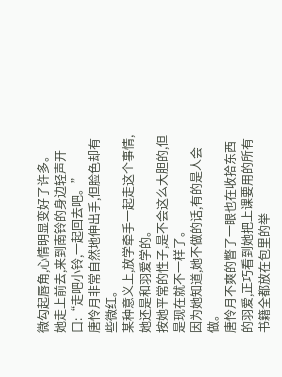微勾起唇角,心情明显变好了许多。
她走上前去,来到南铃的身边轻声开口:“走吧小铃,一起回去吧。”
唐怜月非常自然地伸出手,但脸色却有些微红。
某种意义上,放学牵手一起走这个事情,她还是和羽爱学的。
按她平常的性子,是不会这么大胆的,但是现在就不一样了。
因为她知道,她不做的话,有的是人会做。
唐怜月不爽的瞥了一眼也在收拾东西的羽爱,正巧看到她把上课要用的所有书籍全都放在包里的举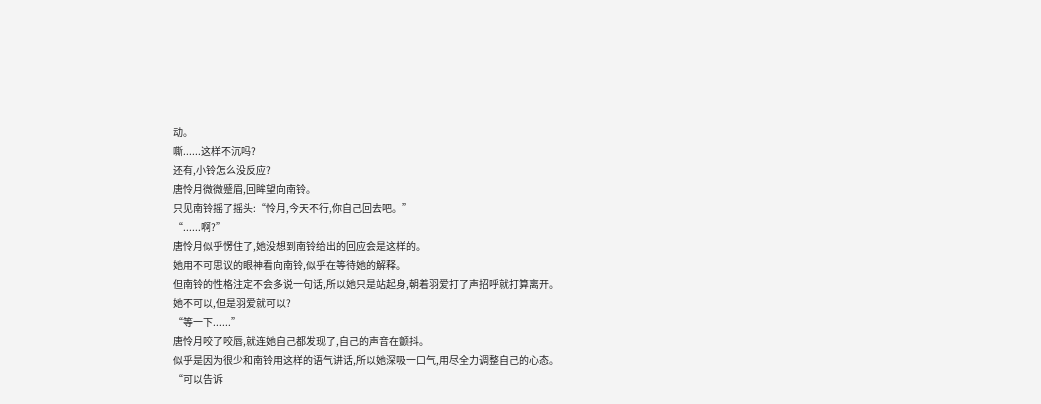动。
嘶......这样不沉吗?
还有,小铃怎么没反应?
唐怜月微微蹙眉,回眸望向南铃。
只见南铃摇了摇头:“怜月,今天不行,你自己回去吧。”
“......啊?”
唐怜月似乎愣住了,她没想到南铃给出的回应会是这样的。
她用不可思议的眼神看向南铃,似乎在等待她的解释。
但南铃的性格注定不会多说一句话,所以她只是站起身,朝着羽爱打了声招呼就打算离开。
她不可以,但是羽爱就可以?
“等一下......”
唐怜月咬了咬唇,就连她自己都发现了,自己的声音在颤抖。
似乎是因为很少和南铃用这样的语气讲话,所以她深吸一口气,用尽全力调整自己的心态。
“可以告诉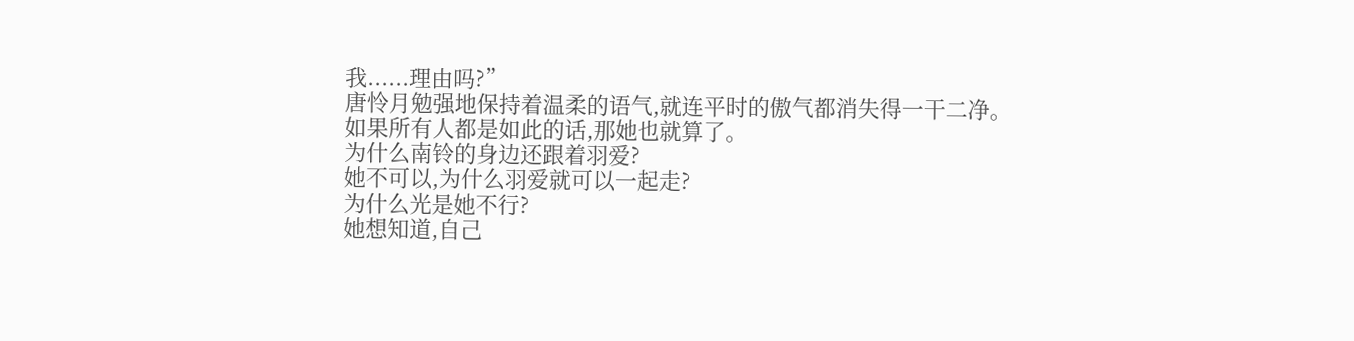我......理由吗?”
唐怜月勉强地保持着温柔的语气,就连平时的傲气都消失得一干二净。
如果所有人都是如此的话,那她也就算了。
为什么南铃的身边还跟着羽爱?
她不可以,为什么羽爱就可以一起走?
为什么光是她不行?
她想知道,自己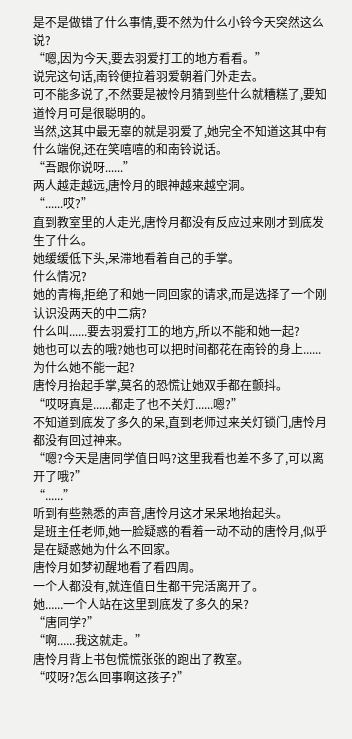是不是做错了什么事情,要不然为什么小铃今天突然这么说?
“嗯,因为今天,要去羽爱打工的地方看看。”
说完这句话,南铃便拉着羽爱朝着门外走去。
可不能多说了,不然要是被怜月猜到些什么就糟糕了,要知道怜月可是很聪明的。
当然,这其中最无辜的就是羽爱了,她完全不知道这其中有什么端倪,还在笑嘻嘻的和南铃说话。
“吾跟你说呀......”
两人越走越远,唐怜月的眼神越来越空洞。
“......哎?”
直到教室里的人走光,唐怜月都没有反应过来刚才到底发生了什么。
她缓缓低下头,呆滞地看着自己的手掌。
什么情况?
她的青梅,拒绝了和她一同回家的请求,而是选择了一个刚认识没两天的中二病?
什么叫......要去羽爱打工的地方,所以不能和她一起?
她也可以去的哦?她也可以把时间都花在南铃的身上......
为什么她不能一起?
唐怜月抬起手掌,莫名的恐慌让她双手都在颤抖。
“哎呀真是......都走了也不关灯......嗯?”
不知道到底发了多久的呆,直到老师过来关灯锁门,唐怜月都没有回过神来。
“嗯?今天是唐同学值日吗?这里我看也差不多了,可以离开了哦?”
“......”
听到有些熟悉的声音,唐怜月这才呆呆地抬起头。
是班主任老师,她一脸疑惑的看着一动不动的唐怜月,似乎是在疑惑她为什么不回家。
唐怜月如梦初醒地看了看四周。
一个人都没有,就连值日生都干完活离开了。
她......一个人站在这里到底发了多久的呆?
“唐同学?”
“啊......我这就走。”
唐怜月背上书包慌慌张张的跑出了教室。
“哎呀?怎么回事啊这孩子?”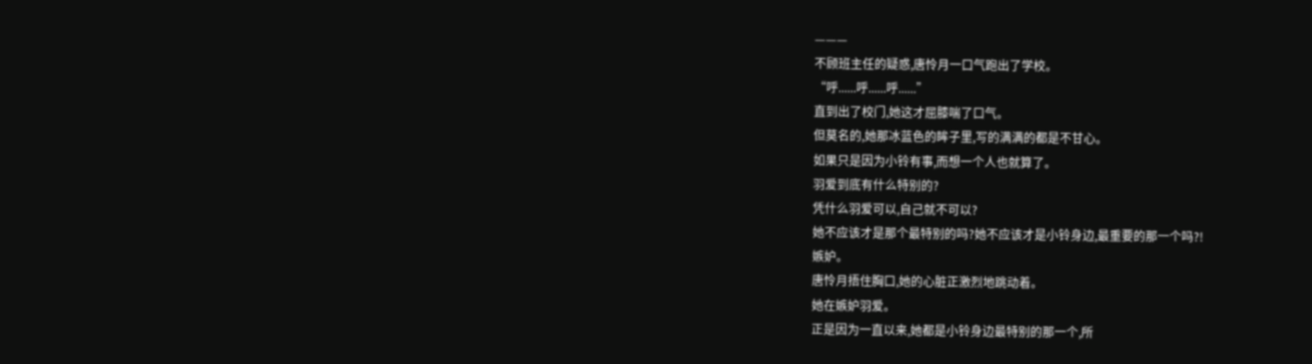———
不顾班主任的疑惑,唐怜月一口气跑出了学校。
“呼......呼......呼......”
直到出了校门,她这才屈膝喘了口气。
但莫名的,她那冰蓝色的眸子里,写的满满的都是不甘心。
如果只是因为小铃有事,而想一个人也就算了。
羽爱到底有什么特别的?
凭什么羽爱可以,自己就不可以?
她不应该才是那个最特别的吗?她不应该才是小铃身边,最重要的那一个吗?!
嫉妒。
唐怜月捂住胸口,她的心脏正激烈地跳动着。
她在嫉妒羽爱。
正是因为一直以来,她都是小铃身边最特别的那一个,所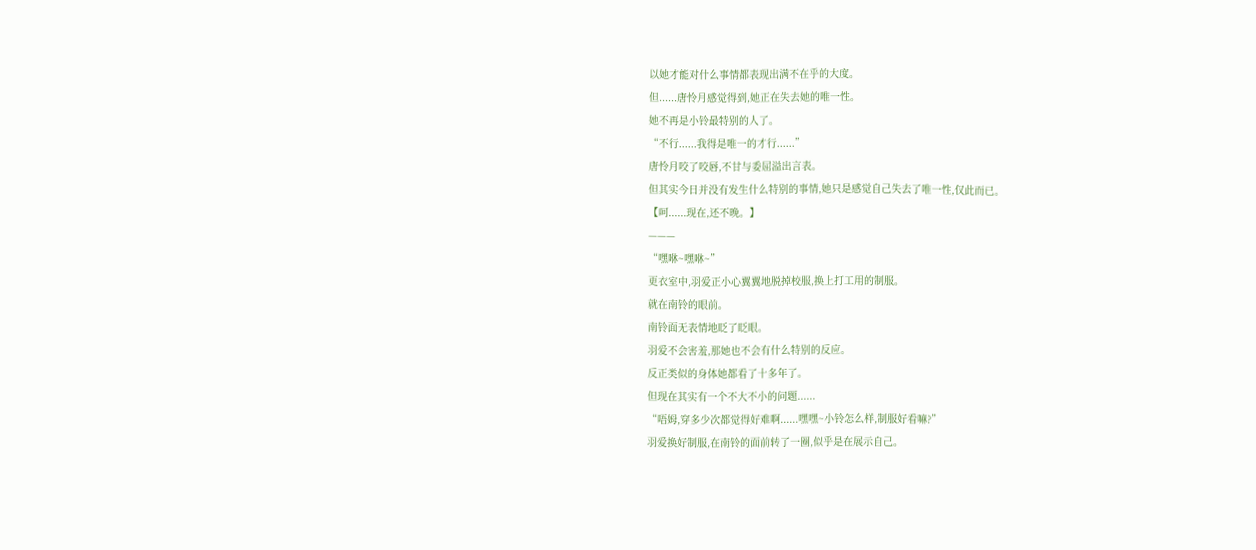以她才能对什么事情都表现出满不在乎的大度。
但......唐怜月感觉得到,她正在失去她的唯一性。
她不再是小铃最特别的人了。
“不行......我得是唯一的才行......”
唐怜月咬了咬唇,不甘与委屈溢出言表。
但其实今日并没有发生什么特别的事情,她只是感觉自己失去了唯一性,仅此而已。
【呵......现在,还不晚。】
———
“嘿咻~嘿咻~”
更衣室中,羽爱正小心翼翼地脱掉校服,换上打工用的制服。
就在南铃的眼前。
南铃面无表情地眨了眨眼。
羽爱不会害羞,那她也不会有什么特别的反应。
反正类似的身体她都看了十多年了。
但现在其实有一个不大不小的问题......
“唔姆,穿多少次都觉得好难啊......嘿嘿~小铃怎么样,制服好看嘛?”
羽爱换好制服,在南铃的面前转了一圈,似乎是在展示自己。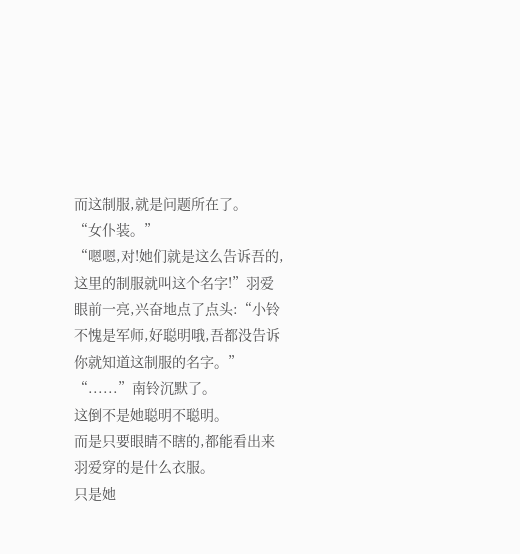而这制服,就是问题所在了。
“女仆装。”
“嗯嗯,对!她们就是这么告诉吾的,这里的制服就叫这个名字!”羽爱眼前一亮,兴奋地点了点头:“小铃不愧是军师,好聪明哦,吾都没告诉你就知道这制服的名字。”
“......”南铃沉默了。
这倒不是她聪明不聪明。
而是只要眼睛不瞎的,都能看出来羽爱穿的是什么衣服。
只是她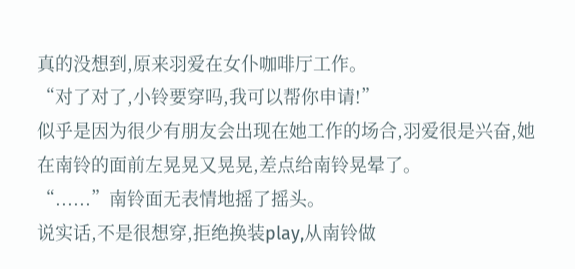真的没想到,原来羽爱在女仆咖啡厅工作。
“对了对了,小铃要穿吗,我可以帮你申请!”
似乎是因为很少有朋友会出现在她工作的场合,羽爱很是兴奋,她在南铃的面前左晃晃又晃晃,差点给南铃晃晕了。
“......”南铃面无表情地摇了摇头。
说实话,不是很想穿,拒绝换装play,从南铃做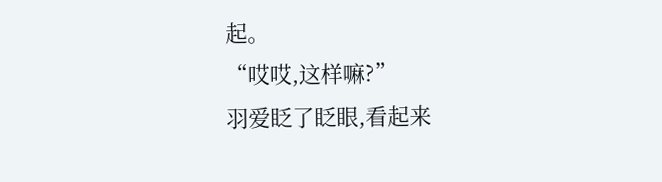起。
“哎哎,这样嘛?”
羽爱眨了眨眼,看起来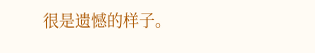很是遗憾的样子。